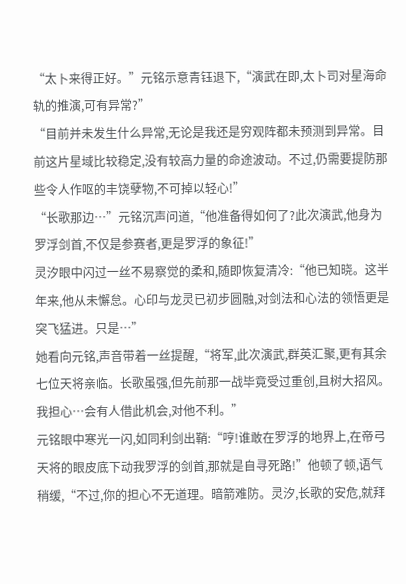“太卜来得正好。”元铭示意青钰退下,“演武在即,太卜司对星海命轨的推演,可有异常?”
“目前并未发生什么异常,无论是我还是穷观阵都未预测到异常。目前这片星域比较稳定,没有较高力量的命途波动。不过,仍需要提防那些令人作呕的丰饶孽物,不可掉以轻心!”
“长歌那边…”元铭沉声问道,“他准备得如何了?此次演武,他身为罗浮剑首,不仅是参赛者,更是罗浮的象征!”
灵汐眼中闪过一丝不易察觉的柔和,随即恢复清冷:“他已知晓。这半年来,他从未懈怠。心印与龙灵已初步圆融,对剑法和心法的领悟更是突飞猛进。只是…”
她看向元铭,声音带着一丝提醒,“将军,此次演武,群英汇聚,更有其余七位天将亲临。长歌虽强,但先前那一战毕竟受过重创,且树大招风。我担心…会有人借此机会,对他不利。”
元铭眼中寒光一闪,如同利剑出鞘:“哼!谁敢在罗浮的地界上,在帝弓天将的眼皮底下动我罗浮的剑首,那就是自寻死路!”他顿了顿,语气稍缓,“不过,你的担心不无道理。暗箭难防。灵汐,长歌的安危,就拜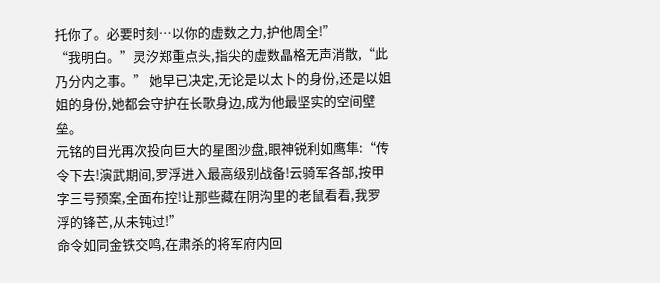托你了。必要时刻…以你的虚数之力,护他周全!”
“我明白。”灵汐郑重点头,指尖的虚数晶格无声消散,“此乃分内之事。” 她早已决定,无论是以太卜的身份,还是以姐姐的身份,她都会守护在长歌身边,成为他最坚实的空间壁垒。
元铭的目光再次投向巨大的星图沙盘,眼神锐利如鹰隼:“传令下去!演武期间,罗浮进入最高级别战备!云骑军各部,按甲字三号预案,全面布控!让那些藏在阴沟里的老鼠看看,我罗浮的锋芒,从未钝过!”
命令如同金铁交鸣,在肃杀的将军府内回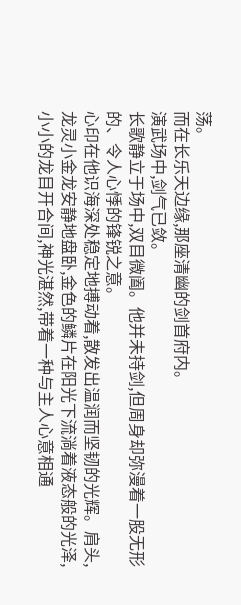荡。
而在长乐天边缘,那座清幽的剑首府内。
演武场中,剑气已敛。
长歌静立于场中,双目微阖。他并未持剑,但周身却弥漫着一股无形的、令人心悸的锋锐之意。
心印在他识海深处稳定地搏动着,散发出温润而坚韧的光辉。肩头,龙灵小金龙安静地盘卧,金色的鳞片在阳光下流淌着液态般的光泽,小小的龙目开合间,神光湛然,带着一种与主人心意相通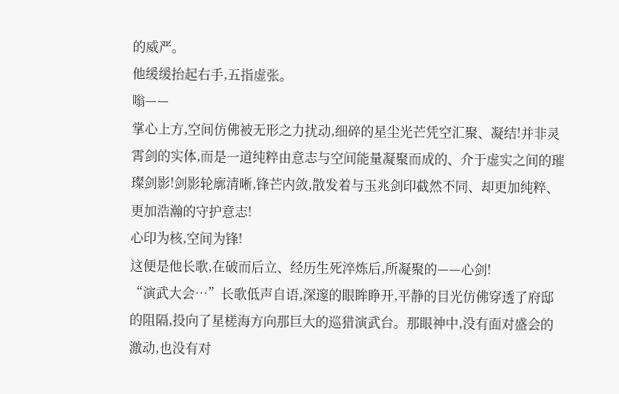的威严。
他缓缓抬起右手,五指虚张。
嗡——
掌心上方,空间仿佛被无形之力扰动,细碎的星尘光芒凭空汇聚、凝结!并非灵霄剑的实体,而是一道纯粹由意志与空间能量凝聚而成的、介于虚实之间的璀璨剑影!剑影轮廓清晰,锋芒内敛,散发着与玉兆剑印截然不同、却更加纯粹、更加浩瀚的守护意志!
心印为核,空间为锋!
这便是他长歌,在破而后立、经历生死淬炼后,所凝聚的——心剑!
“演武大会…”长歌低声自语,深邃的眼眸睁开,平静的目光仿佛穿透了府邸的阻隔,投向了星槎海方向那巨大的巡猎演武台。那眼神中,没有面对盛会的激动,也没有对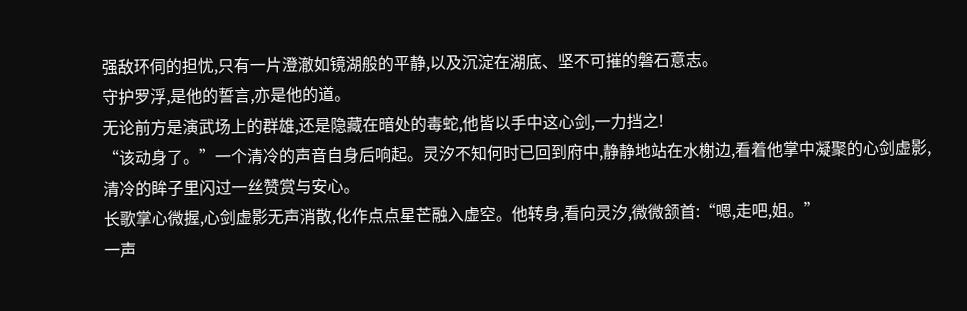强敌环伺的担忧,只有一片澄澈如镜湖般的平静,以及沉淀在湖底、坚不可摧的磐石意志。
守护罗浮,是他的誓言,亦是他的道。
无论前方是演武场上的群雄,还是隐藏在暗处的毒蛇,他皆以手中这心剑,一力挡之!
“该动身了。”一个清冷的声音自身后响起。灵汐不知何时已回到府中,静静地站在水榭边,看着他掌中凝聚的心剑虚影,清冷的眸子里闪过一丝赞赏与安心。
长歌掌心微握,心剑虚影无声消散,化作点点星芒融入虚空。他转身,看向灵汐,微微颔首:“嗯,走吧,姐。”
一声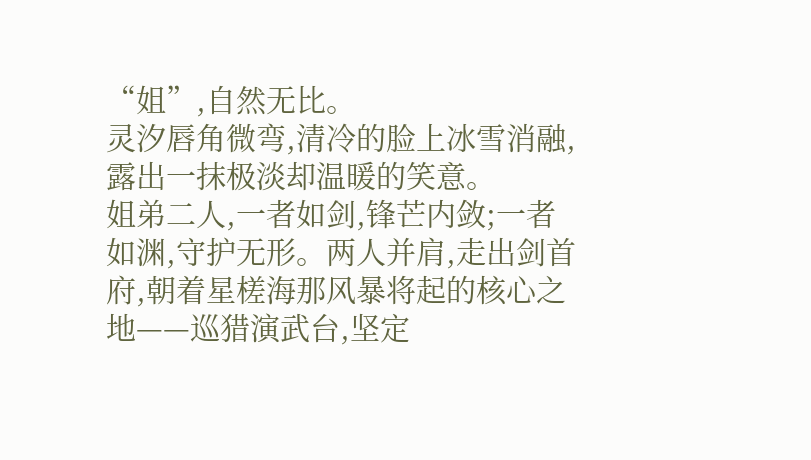“姐”,自然无比。
灵汐唇角微弯,清冷的脸上冰雪消融,露出一抹极淡却温暖的笑意。
姐弟二人,一者如剑,锋芒内敛;一者如渊,守护无形。两人并肩,走出剑首府,朝着星槎海那风暴将起的核心之地——巡猎演武台,坚定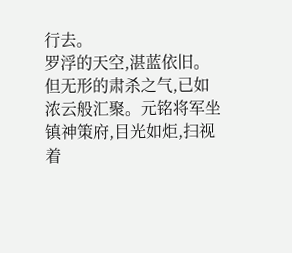行去。
罗浮的天空,湛蓝依旧。但无形的肃杀之气,已如浓云般汇聚。元铭将军坐镇神策府,目光如炬,扫视着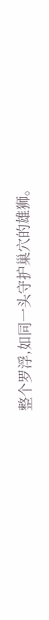整个罗浮,如同一头守护巢穴的雄狮。